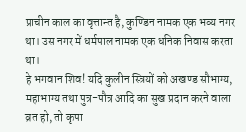प्राचीन काल का वृत्तान्त है, कुण्डिन नामक एक भव्य नगर था। उस नगर में धर्मपाल नामक एक धनिक निवास करता था।
हे भगवान शिव! यदि कुलीन स्त्रियों को अखण्ड सौभाग्य, महाभाग्य तथा पुत्र-पौत्र आदि का सुख प्रदान करने वाला व्रत हो, तो कृपा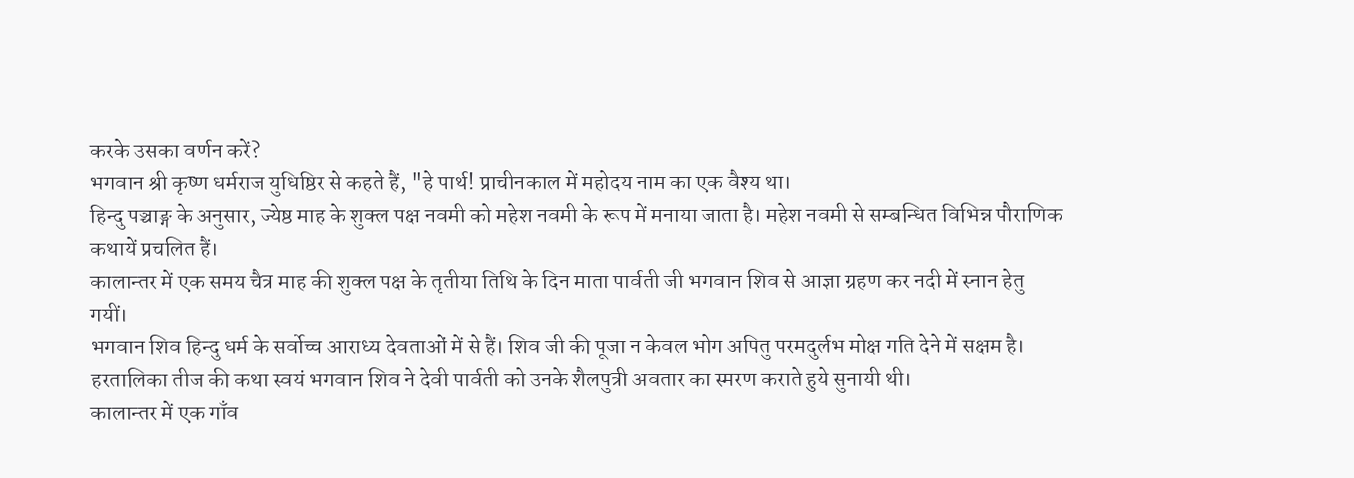करके उसका वर्णन करें?
भगवान श्री कृष्ण धर्मराज युधिष्ठिर से कहते हैं, "हे पार्थ! प्राचीनकाल में महोदय नाम का एक वैश्य था।
हिन्दु पञ्चाङ्ग के अनुसार, ज्येष्ठ माह के शुक्ल पक्ष नवमी को महेश नवमी के रूप में मनाया जाता है। महेश नवमी से सम्बन्धित विभिन्न पौराणिक कथायें प्रचलित हैं।
कालान्तर में एक समय चैत्र माह की शुक्ल पक्ष के तृतीया तिथि के दिन माता पार्वती जी भगवान शिव से आज्ञा ग्रहण कर नदी में स्नान हेतु गयीं।
भगवान शिव हिन्दु धर्म के सर्वोच्च आराध्य देवताओं में से हैं। शिव जी की पूजा न केवल भोग अपितु परमदुर्लभ मोक्ष गति देने में सक्षम है।
हरतालिका तीज की कथा स्वयं भगवान शिव ने देवी पार्वती को उनके शैलपुत्री अवतार का स्मरण कराते हुये सुनायी थी।
कालान्तर में एक गाँव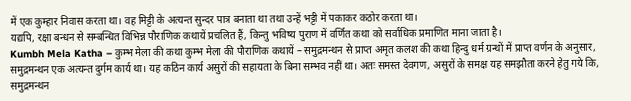में एक कुम्हार निवास करता था। वह मिट्टी के अत्यन्त सुन्दर पात्र बनाता था तथा उन्हें भट्टी में पकाकर कठोर करता था।
यद्यपि, रक्षा बन्धन से सम्बन्धित विभिन्न पौराणिक कथायें प्रचलित हैं, किन्तु भविष्य पुराण में वर्णित कथा को सर्वाधिक प्रमाणित माना जाता है।
Kumbh Mela Katha – कुम्भ मेला की कथा कुम्भ मेला की पौराणिक कथायें – समुद्रमन्थन से प्राप्त अमृत कलश की कथा हिन्दु धर्म ग्रन्थों में प्राप्त वर्णन के अनुसार, समुद्रमन्थन एक अत्यन्त दुर्गम कार्य था। यह कठिन कार्य असुरों की सहायता के बिना सम्भव नहीं था। अतः समस्त देवगण, असुरों के समक्ष यह समझौता करने हेतु गये कि, समुद्रमन्थन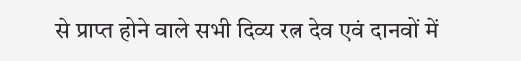से प्राप्त होने वाले सभी दिव्य रत्न देव एवं दानवों में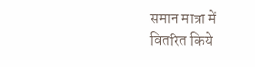समान मात्रा में वितरित किये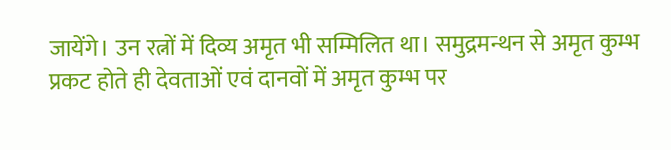जायेंगे। उन रत्नों में दिव्य अमृत भी सम्मिलित था। समुद्रमन्थन से अमृत कुम्भ प्रकट होते ही देवताओं एवं दानवों में अमृत कुम्भ पर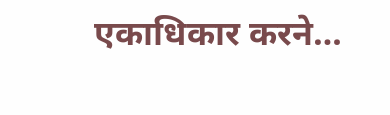एकाधिकार करने…